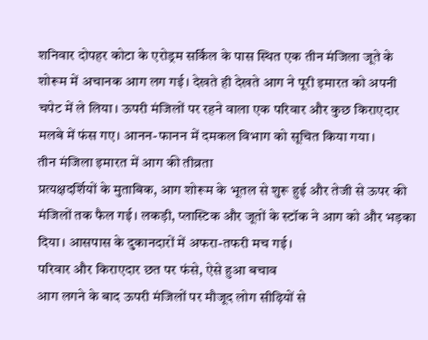शनिवार दोपहर कोटा के एरोड्रम सर्किल के पास स्थित एक तीन मंजिला जूते के शोरूम में अचानक आग लग गई। देखते ही देखते आग ने पूरी इमारत को अपनी चपेट में ले लिया। ऊपरी मंजिलों पर रहने वाला एक परिवार और कुछ किराएदार मलबे में फंस गए। आनन-फानन में दमकल विभाग को सूचित किया गया।
तीन मंजिला इमारत में आग की तीव्रता
प्रत्यक्षदर्शियों के मुताबिक, आग शोरूम के भूतल से शुरू हुई और तेजी से ऊपर की मंजिलों तक फैल गई। लकड़ी, प्लास्टिक और जूतों के स्टॉक ने आग को और भड़का दिया। आसपास के दुकानदारों में अफरा-तफरी मच गई।
परिवार और किराएदार छत पर फंसे, ऐसे हुआ बचाव
आग लगने के बाद ऊपरी मंजिलों पर मौजूद लोग सीढ़ियों से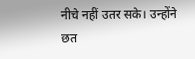नीचे नहीं उतर सके। उन्होंने छत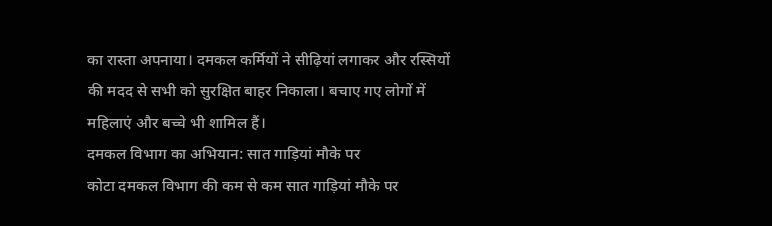का रास्ता अपनाया। दमकल कर्मियों ने सीढ़ियां लगाकर और रस्सियों की मदद से सभी को सुरक्षित बाहर निकाला। बचाए गए लोगों में महिलाएं और बच्चे भी शामिल हैं।
दमकल विभाग का अभियान: सात गाड़ियां मौके पर
कोटा दमकल विभाग की कम से कम सात गाड़ियां मौके पर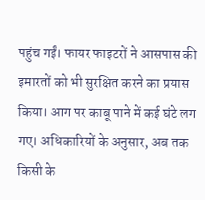पहुंच गईं। फायर फाइटरों ने आसपास की इमारतों को भी सुरक्षित करने का प्रयास किया। आग पर काबू पाने में कई घंटे लग गए। अधिकारियों के अनुसार, अब तक किसी के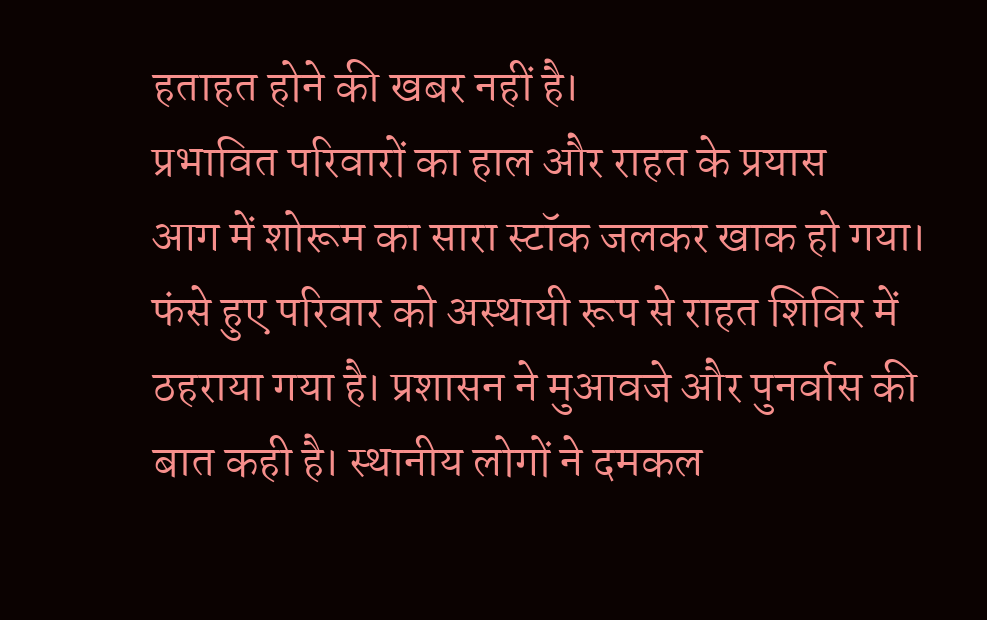हताहत होने की खबर नहीं है।
प्रभावित परिवारों का हाल और राहत के प्रयास
आग में शोरूम का सारा स्टॉक जलकर खाक हो गया। फंसे हुए परिवार को अस्थायी रूप से राहत शिविर में ठहराया गया है। प्रशासन ने मुआवजे और पुनर्वास की बात कही है। स्थानीय लोगों ने दमकल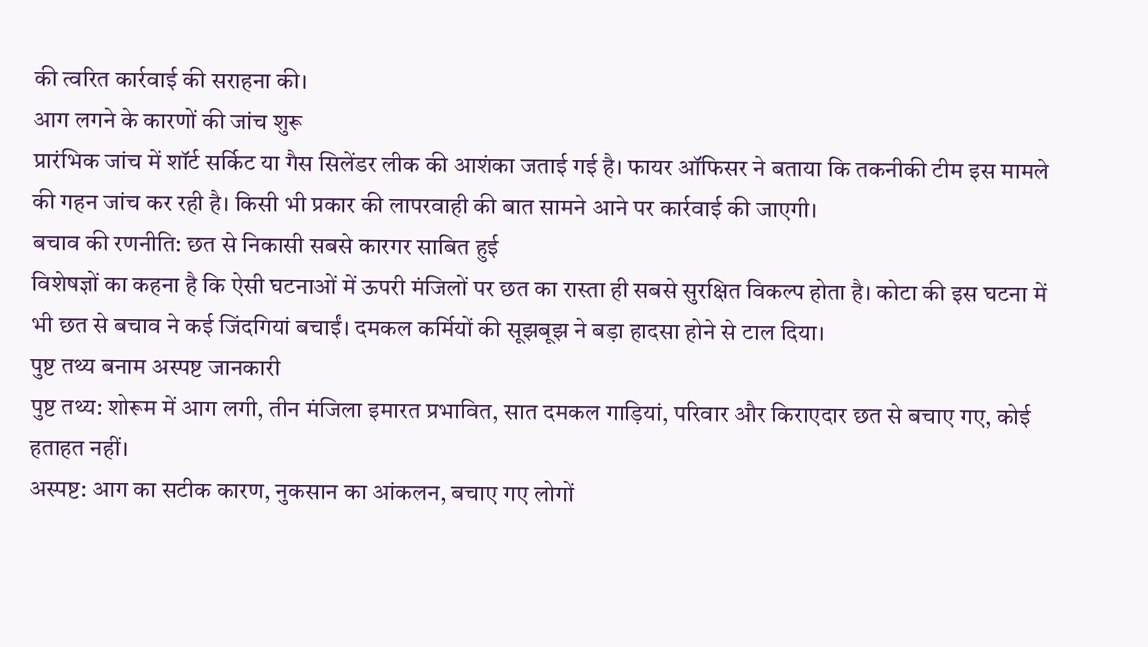की त्वरित कार्रवाई की सराहना की।
आग लगने के कारणों की जांच शुरू
प्रारंभिक जांच में शॉर्ट सर्किट या गैस सिलेंडर लीक की आशंका जताई गई है। फायर ऑफिसर ने बताया कि तकनीकी टीम इस मामले की गहन जांच कर रही है। किसी भी प्रकार की लापरवाही की बात सामने आने पर कार्रवाई की जाएगी।
बचाव की रणनीति: छत से निकासी सबसे कारगर साबित हुई
विशेषज्ञों का कहना है कि ऐसी घटनाओं में ऊपरी मंजिलों पर छत का रास्ता ही सबसे सुरक्षित विकल्प होता है। कोटा की इस घटना में भी छत से बचाव ने कई जिंदगियां बचाईं। दमकल कर्मियों की सूझबूझ ने बड़ा हादसा होने से टाल दिया।
पुष्ट तथ्य बनाम अस्पष्ट जानकारी
पुष्ट तथ्य: शोरूम में आग लगी, तीन मंजिला इमारत प्रभावित, सात दमकल गाड़ियां, परिवार और किराएदार छत से बचाए गए, कोई हताहत नहीं।
अस्पष्ट: आग का सटीक कारण, नुकसान का आंकलन, बचाए गए लोगों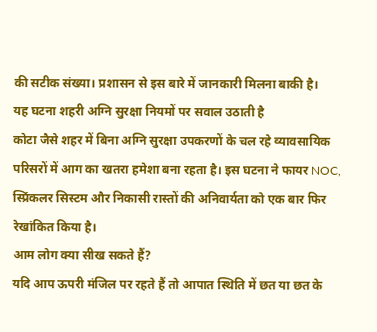की सटीक संख्या। प्रशासन से इस बारे में जानकारी मिलना बाकी है।
यह घटना शहरी अग्नि सुरक्षा नियमों पर सवाल उठाती है
कोटा जैसे शहर में बिना अग्नि सुरक्षा उपकरणों के चल रहे व्यावसायिक परिसरों में आग का खतरा हमेशा बना रहता है। इस घटना ने फायर NOC, स्प्रिंकलर सिस्टम और निकासी रास्तों की अनिवार्यता को एक बार फिर रेखांकित किया है।
आम लोग क्या सीख सकते हैं?
यदि आप ऊपरी मंजिल पर रहते हैं तो आपात स्थिति में छत या छत के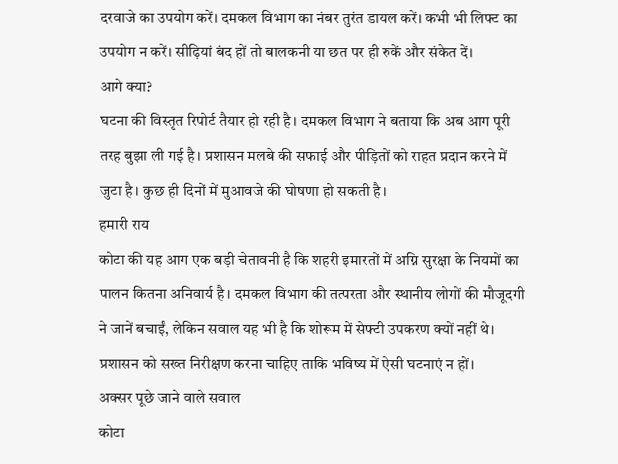दरवाजे का उपयोग करें। दमकल विभाग का नंबर तुरंत डायल करें। कभी भी लिफ्ट का उपयोग न करें। सीढ़ियां बंद हों तो बालकनी या छत पर ही रुकें और संकेत दें।
आगे क्या?
घटना की विस्तृत रिपोर्ट तैयार हो रही है। दमकल विभाग ने बताया कि अब आग पूरी तरह बुझा ली गई है। प्रशासन मलबे की सफाई और पीड़ितों को राहत प्रदान करने में जुटा है। कुछ ही दिनों में मुआवजे की घोषणा हो सकती है।
हमारी राय
कोटा की यह आग एक बड़ी चेतावनी है कि शहरी इमारतों में अग्नि सुरक्षा के नियमों का पालन कितना अनिवार्य है। दमकल विभाग की तत्परता और स्थानीय लोगों की मौजूदगी ने जानें बचाईं, लेकिन सवाल यह भी है कि शोरूम में सेफ्टी उपकरण क्यों नहीं थे। प्रशासन को सख्त निरीक्षण करना चाहिए ताकि भविष्य में ऐसी घटनाएं न हों।
अक्सर पूछे जाने वाले सवाल
कोटा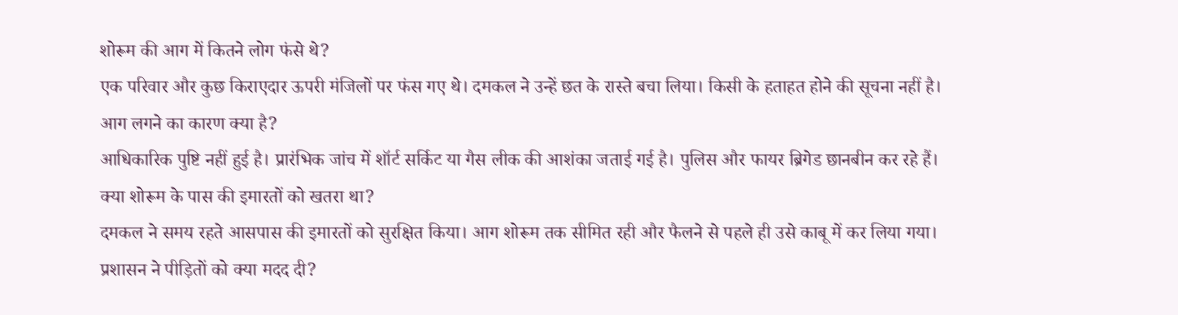शोरूम की आग में कितने लोग फंसे थे?
एक परिवार और कुछ किराएदार ऊपरी मंजिलों पर फंस गए थे। दमकल ने उन्हें छत के रास्ते बचा लिया। किसी के हताहत होने की सूचना नहीं है।
आग लगने का कारण क्या है?
आधिकारिक पुष्टि नहीं हुई है। प्रारंभिक जांच में शॉर्ट सर्किट या गैस लीक की आशंका जताई गई है। पुलिस और फायर ब्रिगेड छानबीन कर रहे हैं।
क्या शोरूम के पास की इमारतों को खतरा था?
दमकल ने समय रहते आसपास की इमारतों को सुरक्षित किया। आग शोरूम तक सीमित रही और फैलने से पहले ही उसे काबू में कर लिया गया।
प्रशासन ने पीड़ितों को क्या मदद दी?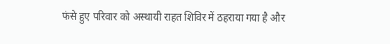फंसे हुए परिवार को अस्थायी राहत शिविर में ठहराया गया है और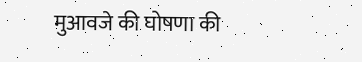मुआवजे की घोषणा की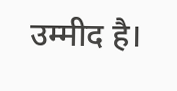उम्मीद है।